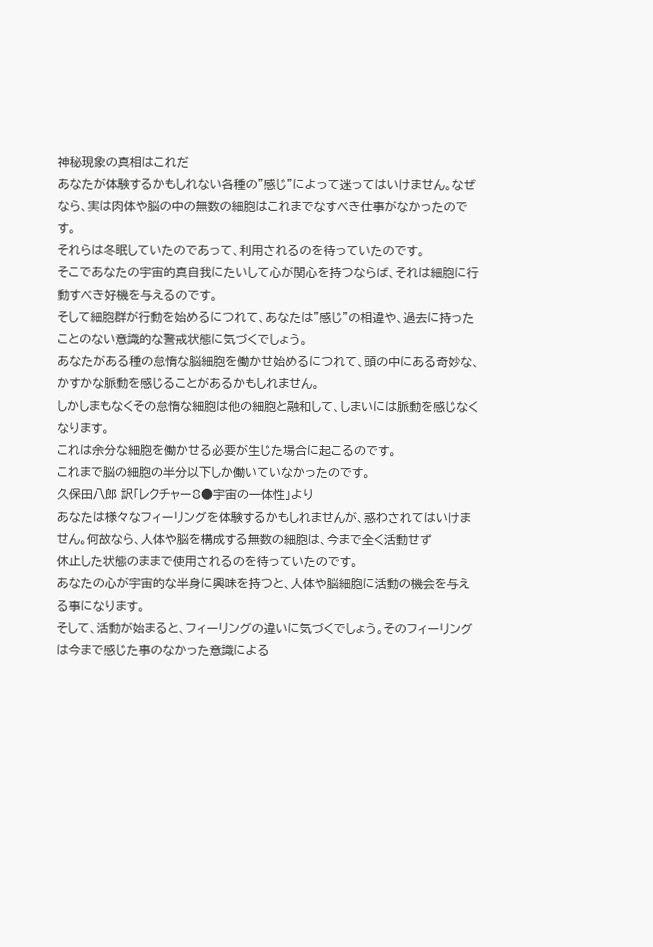神秘現象の真相はこれだ
あなたが体験するかもしれない各種の”感じ”によって迷ってはいけません。なぜなら、実は肉体や脳の中の無数の細胞はこれまでなすべき仕事がなかったのです。
それらは冬眠していたのであって、利用されるのを待っていたのです。
そこであなたの宇宙的真自我にたいして心が関心を持つならば、それは細胞に行動すべき好機を与えるのです。
そして細胞群が行動を始めるにつれて、あなたは”感じ”の相違や、過去に持ったことのない意識的な警戒状態に気づくでしょう。
あなたがある種の怠惰な脳細胞を働かせ始めるにつれて、頭の中にある奇妙な、かすかな脈動を感じることがあるかもしれません。
しかしまもなくその怠惰な細胞は他の細胞と融和して、しまいには脈動を感じなくなります。
これは余分な細胞を働かせる必要が生じた場合に起こるのです。
これまで脳の細胞の半分以下しか働いていなかったのです。
久保田八郎 訳「レクチャー8●宇宙の一体性」より
あなたは様々なフィーリングを体験するかもしれませんが、惑わされてはいけません。何故なら、人体や脳を構成する無数の細胞は、今まで全く活動せず
休止した状態のままで使用されるのを待っていたのです。
あなたの心が宇宙的な半身に興味を持つと、人体や脳細胞に活動の機会を与える事になります。
そして、活動が始まると、フィーリングの違いに気づくでしょう。そのフィーリングは今まで感じた事のなかった意識による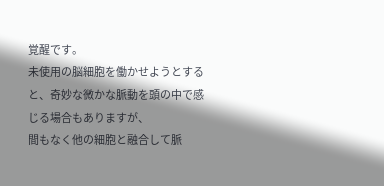覚醒です。
未使用の脳細胞を働かせようとすると、奇妙な微かな脈動を頭の中で感じる場合もありますが、
間もなく他の細胞と融合して脈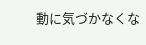動に気づかなくな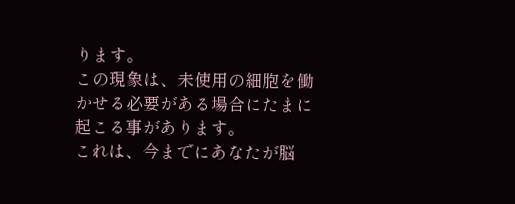ります。
この現象は、未使用の細胞を働かせる必要がある場合にたまに起こる事があります。
これは、今までにあなたが脳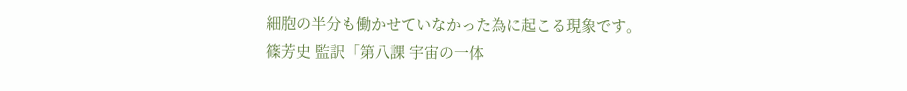細胞の半分も働かせていなかった為に起こる現象です。
篠芳史 監訳「第八課 宇宙の一体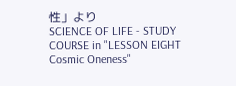性」より
SCIENCE OF LIFE - STUDY COURSE in "LESSON EIGHT Cosmic Oneness"